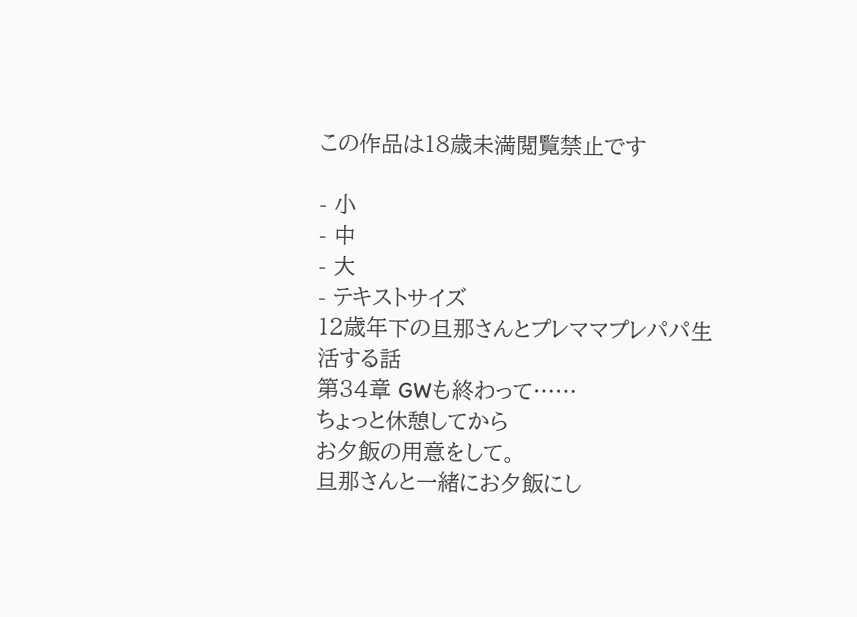この作品は18歳未満閲覧禁止です

- 小
- 中
- 大
- テキストサイズ
12歳年下の旦那さんとプレママプレパパ生活する話
第34章 GWも終わって……
ちょっと休憩してから
お夕飯の用意をして。
旦那さんと一緒にお夕飯にし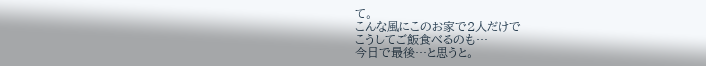て。
こんな風にこのお家で2人だけで
こうしてご飯食べるのも…
今日で最後…と思うと。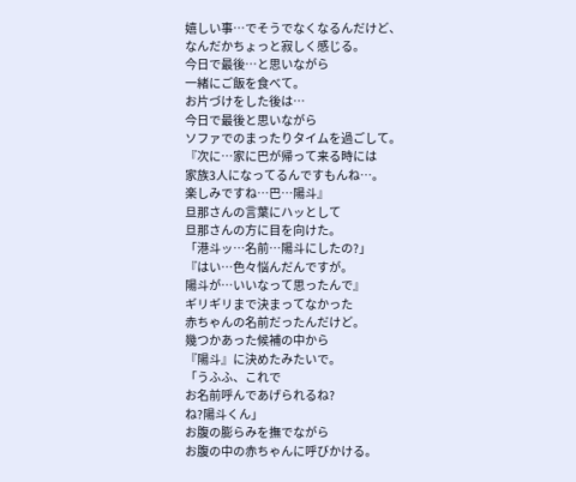嬉しい事…でそうでなくなるんだけど、
なんだかちょっと寂しく感じる。
今日で最後…と思いながら
一緒にご飯を食べて。
お片づけをした後は…
今日で最後と思いながら
ソファでのまったりタイムを過ごして。
『次に…家に巴が帰って来る時には
家族3人になってるんですもんね…。
楽しみですね…巴…陽斗』
旦那さんの言葉にハッとして
旦那さんの方に目を向けた。
「港斗ッ…名前…陽斗にしたの?」
『はい…色々悩んだんですが。
陽斗が…いいなって思ったんで』
ギリギリまで決まってなかった
赤ちゃんの名前だったんだけど。
幾つかあった候補の中から
『陽斗』に決めたみたいで。
「うふふ、これで
お名前呼んであげられるね?
ね?陽斗くん」
お腹の膨らみを撫でながら
お腹の中の赤ちゃんに呼びかける。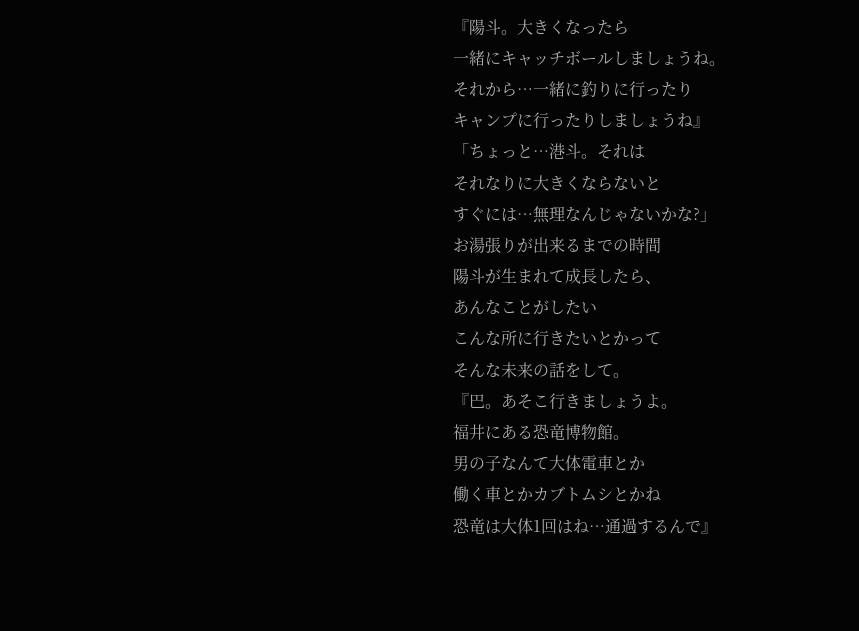『陽斗。大きくなったら
一緒にキャッチボールしましょうね。
それから…一緒に釣りに行ったり
キャンプに行ったりしましょうね』
「ちょっと…港斗。それは
それなりに大きくならないと
すぐには…無理なんじゃないかな?」
お湯張りが出来るまでの時間
陽斗が生まれて成長したら、
あんなことがしたい
こんな所に行きたいとかって
そんな未来の話をして。
『巴。あそこ行きましょうよ。
福井にある恐竜博物館。
男の子なんて大体電車とか
働く車とかカブトムシとかね
恐竜は大体1回はね…通過するんで』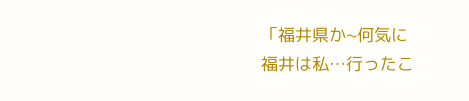「福井県か~何気に
福井は私…行ったこ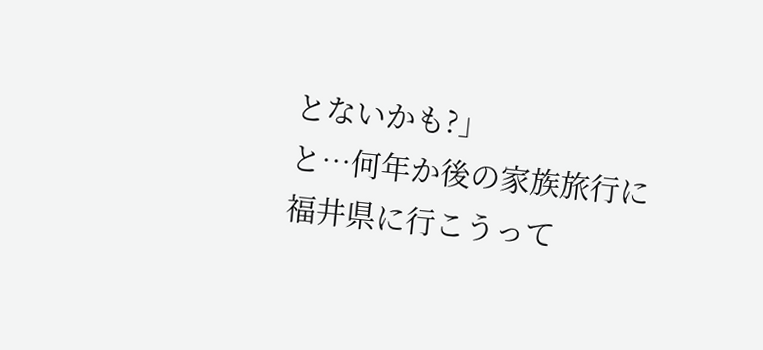とないかも?」
と…何年か後の家族旅行に
福井県に行こうって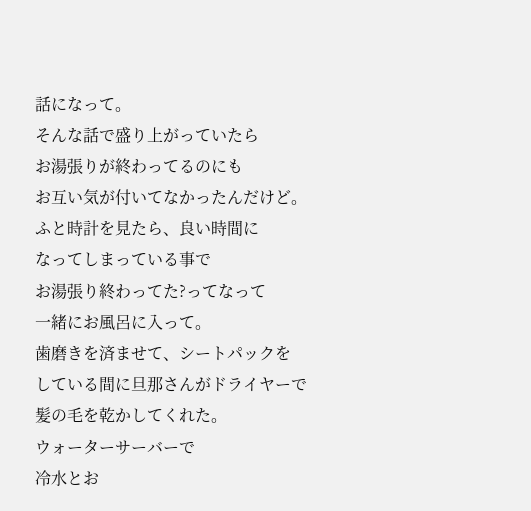話になって。
そんな話で盛り上がっていたら
お湯張りが終わってるのにも
お互い気が付いてなかったんだけど。
ふと時計を見たら、良い時間に
なってしまっている事で
お湯張り終わってた?ってなって
一緒にお風呂に入って。
歯磨きを済ませて、シートパックを
している間に旦那さんがドライヤーで
髪の毛を乾かしてくれた。
ウォーターサーバーで
冷水とお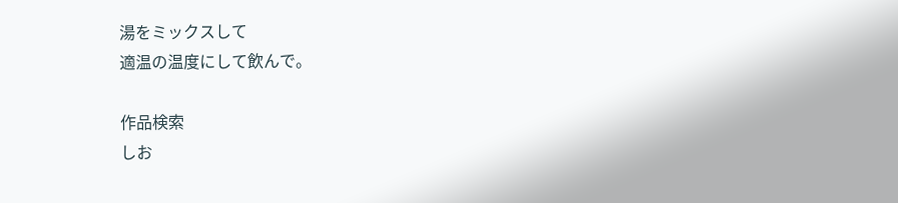湯をミックスして
適温の温度にして飲んで。

作品検索
しお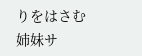りをはさむ
姉妹サ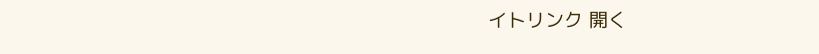イトリンク 開く